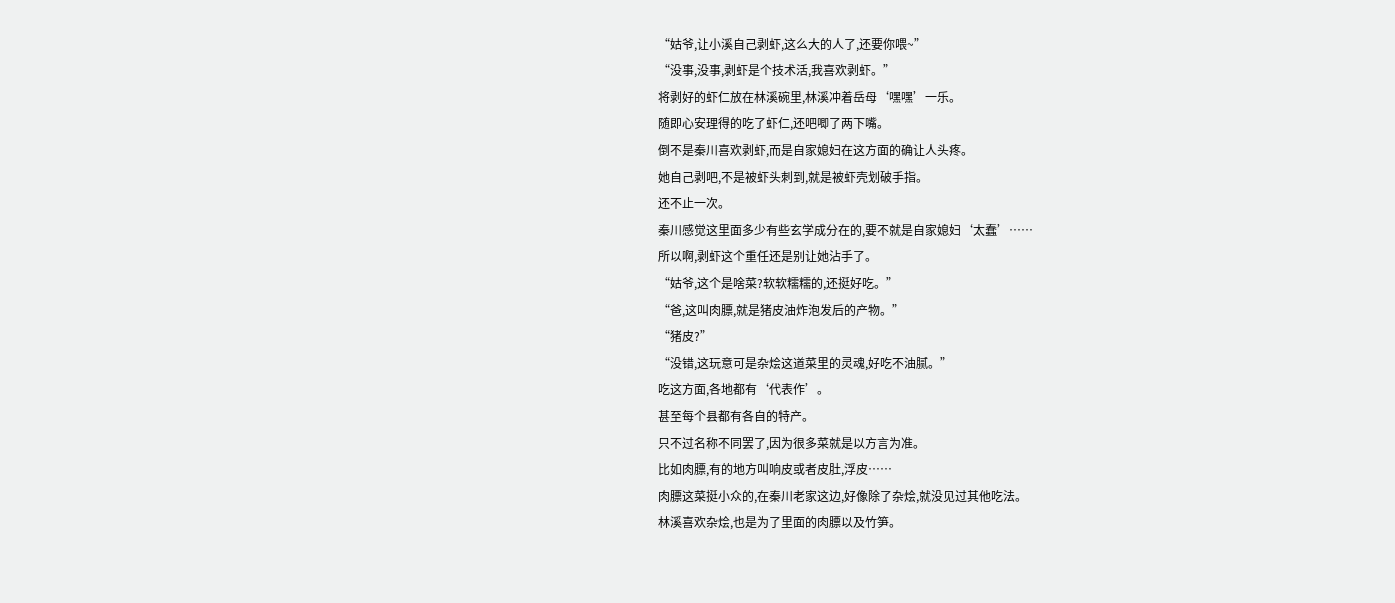“姑爷,让小溪自己剥虾,这么大的人了,还要你喂~”
“没事,没事,剥虾是个技术活,我喜欢剥虾。”
将剥好的虾仁放在林溪碗里,林溪冲着岳母‘嘿嘿’一乐。
随即心安理得的吃了虾仁,还吧唧了两下嘴。
倒不是秦川喜欢剥虾,而是自家媳妇在这方面的确让人头疼。
她自己剥吧,不是被虾头刺到,就是被虾壳划破手指。
还不止一次。
秦川感觉这里面多少有些玄学成分在的,要不就是自家媳妇‘太蠢’……
所以啊,剥虾这个重任还是别让她沾手了。
“姑爷,这个是啥菜?软软糯糯的,还挺好吃。”
“爸,这叫肉膘,就是猪皮油炸泡发后的产物。”
“猪皮?”
“没错,这玩意可是杂烩这道菜里的灵魂,好吃不油腻。”
吃这方面,各地都有‘代表作’。
甚至每个县都有各自的特产。
只不过名称不同罢了,因为很多菜就是以方言为准。
比如肉膘,有的地方叫响皮或者皮肚,浮皮……
肉膘这菜挺小众的,在秦川老家这边,好像除了杂烩,就没见过其他吃法。
林溪喜欢杂烩,也是为了里面的肉膘以及竹笋。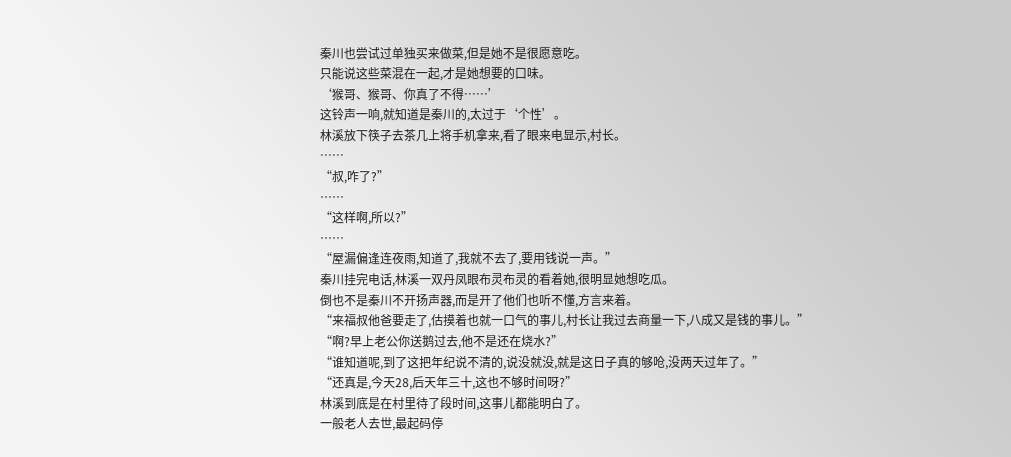秦川也尝试过单独买来做菜,但是她不是很愿意吃。
只能说这些菜混在一起,才是她想要的口味。
‘猴哥、猴哥、你真了不得……’
这铃声一响,就知道是秦川的,太过于‘个性’。
林溪放下筷子去茶几上将手机拿来,看了眼来电显示,村长。
……
“叔,咋了?”
……
“这样啊,所以?”
……
“屋漏偏逢连夜雨,知道了,我就不去了,要用钱说一声。”
秦川挂完电话,林溪一双丹凤眼布灵布灵的看着她,很明显她想吃瓜。
倒也不是秦川不开扬声器,而是开了他们也听不懂,方言来着。
“来福叔他爸要走了,估摸着也就一口气的事儿,村长让我过去商量一下,八成又是钱的事儿。”
“啊?早上老公你送鹅过去,他不是还在烧水?”
“谁知道呢,到了这把年纪说不清的,说没就没,就是这日子真的够呛,没两天过年了。”
“还真是,今天28,后天年三十,这也不够时间呀?”
林溪到底是在村里待了段时间,这事儿都能明白了。
一般老人去世,最起码停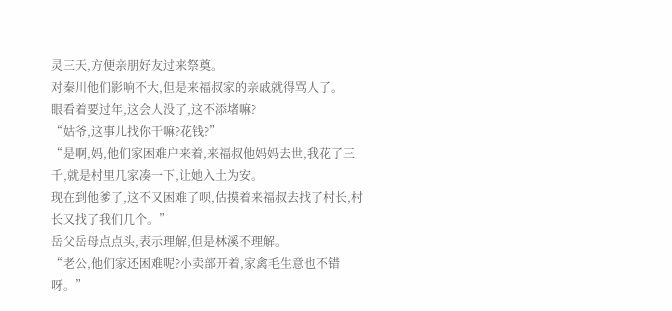灵三天,方便亲朋好友过来祭奠。
对秦川他们影响不大,但是来福叔家的亲戚就得骂人了。
眼看着要过年,这会人没了,这不添堵嘛?
“姑爷,这事儿找你干嘛?花钱?”
“是啊,妈,他们家困难户来着,来福叔他妈妈去世,我花了三千,就是村里几家凑一下,让她入土为安。
现在到他爹了,这不又困难了呗,估摸着来福叔去找了村长,村长又找了我们几个。”
岳父岳母点点头,表示理解,但是林溪不理解。
“老公,他们家还困难呢?小卖部开着,家禽毛生意也不错呀。”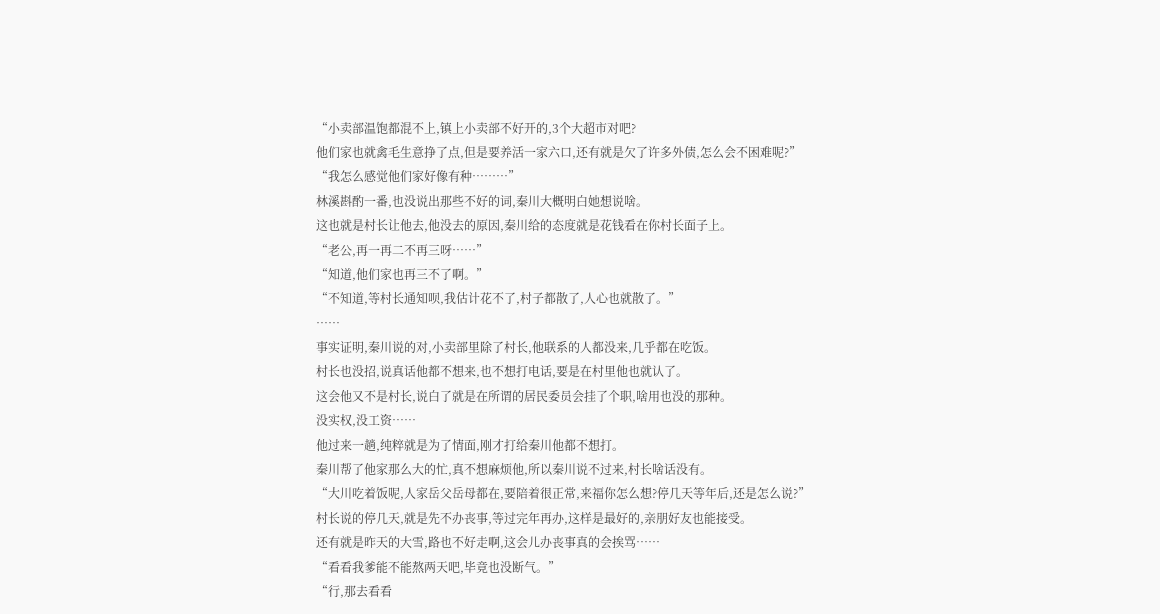“小卖部温饱都混不上,镇上小卖部不好开的,3个大超市对吧?
他们家也就禽毛生意挣了点,但是要养活一家六口,还有就是欠了许多外债,怎么会不困难呢?”
“我怎么感觉他们家好像有种………”
林溪斟酌一番,也没说出那些不好的词,秦川大概明白她想说啥。
这也就是村长让他去,他没去的原因,秦川给的态度就是花钱看在你村长面子上。
“老公,再一再二不再三呀……”
“知道,他们家也再三不了啊。”
“不知道,等村长通知呗,我估计花不了,村子都散了,人心也就散了。”
……
事实证明,秦川说的对,小卖部里除了村长,他联系的人都没来,几乎都在吃饭。
村长也没招,说真话他都不想来,也不想打电话,要是在村里他也就认了。
这会他又不是村长,说白了就是在所谓的居民委员会挂了个职,啥用也没的那种。
没实权,没工资……
他过来一趟,纯粹就是为了情面,刚才打给秦川他都不想打。
秦川帮了他家那么大的忙,真不想麻烦他,所以秦川说不过来,村长啥话没有。
“大川吃着饭呢,人家岳父岳母都在,要陪着很正常,来福你怎么想?停几天等年后,还是怎么说?”
村长说的停几天,就是先不办丧事,等过完年再办,这样是最好的,亲朋好友也能接受。
还有就是昨天的大雪,路也不好走啊,这会儿办丧事真的会挨骂……
“看看我爹能不能熬两天吧,毕竟也没断气。”
“行,那去看看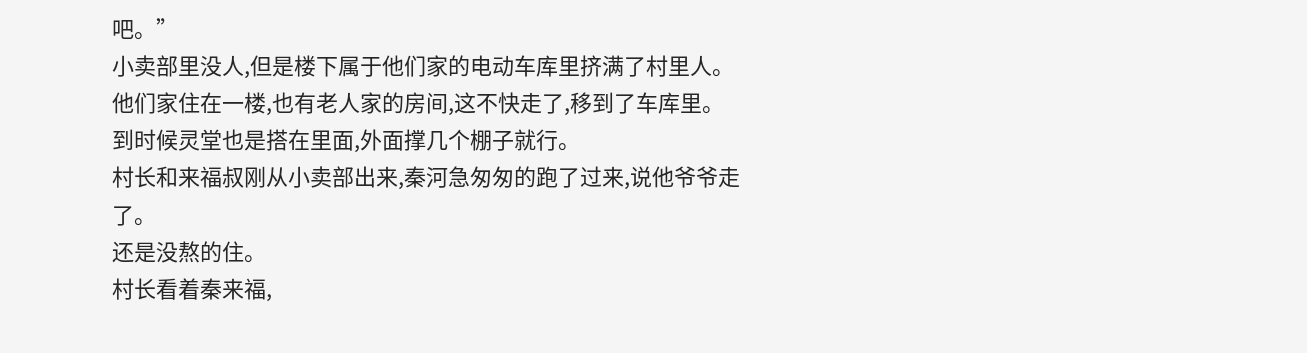吧。”
小卖部里没人,但是楼下属于他们家的电动车库里挤满了村里人。
他们家住在一楼,也有老人家的房间,这不快走了,移到了车库里。
到时候灵堂也是搭在里面,外面撑几个棚子就行。
村长和来福叔刚从小卖部出来,秦河急匆匆的跑了过来,说他爷爷走了。
还是没熬的住。
村长看着秦来福,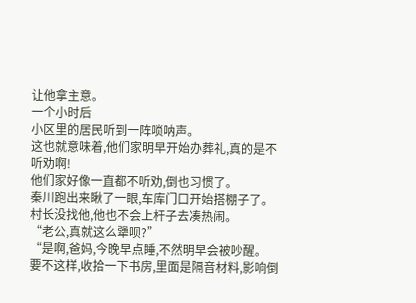让他拿主意。
一个小时后
小区里的居民听到一阵唢呐声。
这也就意味着,他们家明早开始办葬礼,真的是不听劝啊!
他们家好像一直都不听劝,倒也习惯了。
秦川跑出来瞅了一眼,车库门口开始搭棚子了。
村长没找他,他也不会上杆子去凑热闹。
“老公,真就这么犟呗?”
“是啊,爸妈,今晚早点睡,不然明早会被吵醒。
要不这样,收拾一下书房,里面是隔音材料,影响倒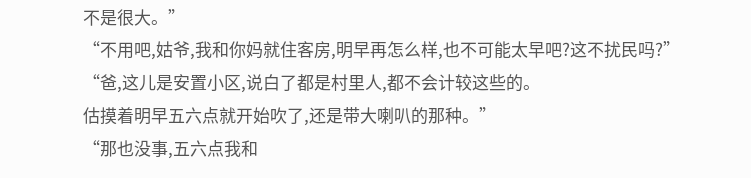不是很大。”
“不用吧,姑爷,我和你妈就住客房,明早再怎么样,也不可能太早吧?这不扰民吗?”
“爸,这儿是安置小区,说白了都是村里人,都不会计较这些的。
估摸着明早五六点就开始吹了,还是带大喇叭的那种。”
“那也没事,五六点我和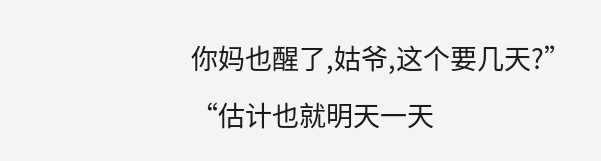你妈也醒了,姑爷,这个要几天?”
“估计也就明天一天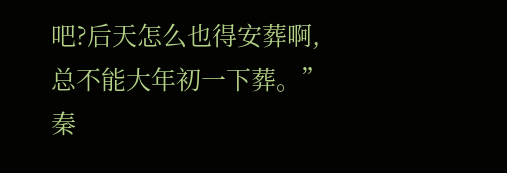吧?后天怎么也得安葬啊,总不能大年初一下葬。”
秦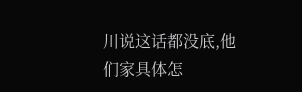川说这话都没底,他们家具体怎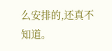么安排的,还真不知道。